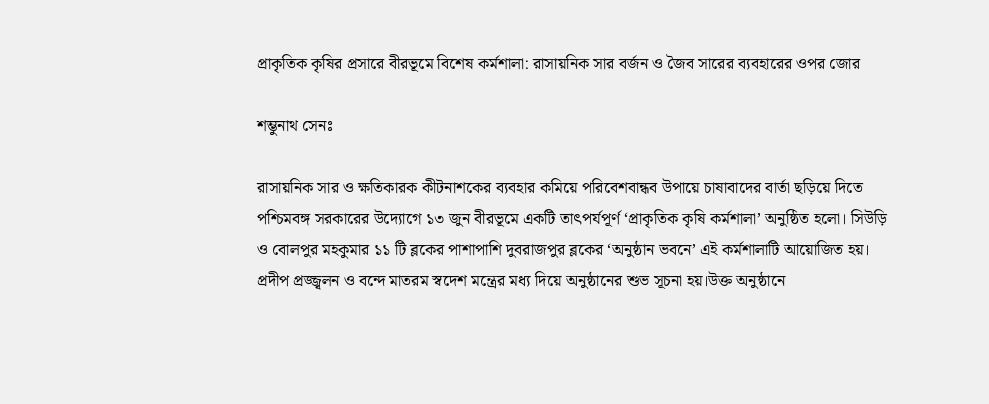প্রাকৃতিক কৃষির প্রসারে বীরভূমে বিশেষ কর্মশালা: রাসায়নিক সার বর্জন ও জৈব সারের ব্যবহারের ওপর জোর

শম্ভুনাথ সেনঃ

রাসায়নিক সার ও ক্ষতিকারক কীটনাশকের ব্যবহার কমিয়ে পরিবেশবান্ধব উপায়ে চাষাবাদের বার্তা ছড়িয়ে দিতে পশ্চিমবঙ্গ সরকারের উদ্যোগে ১৩ জুন বীরভূমে একটি তাৎপর্যপূর্ণ ‘প্রাকৃতিক কৃষি কর্মশালা’ অনুষ্ঠিত হলো। সিউড়ি ও বোলপুর মহকুমার ১১ টি ব্লকের পাশাপাশি দুবরাজপুর ব্লকের ‘অনুষ্ঠান ভবনে’ এই কর্মশালাটি আয়োজিত হয়। প্রদীপ প্রজ্জ্বলন ও বন্দে মাতরম স্বদেশ মন্ত্রের মধ্য দিয়ে অনুষ্ঠানের শুভ সূচনা হয়।উক্ত অনুষ্ঠানে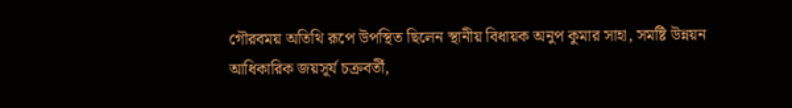গৌরবময় অতিথি রূপে উপস্থিত ছিলেন স্থানীয় বিধায়ক অনুপ কুমার সাহা, সমষ্টি উন্নয়ন আধিকারিক জয়সূর্য চক্রবর্তী,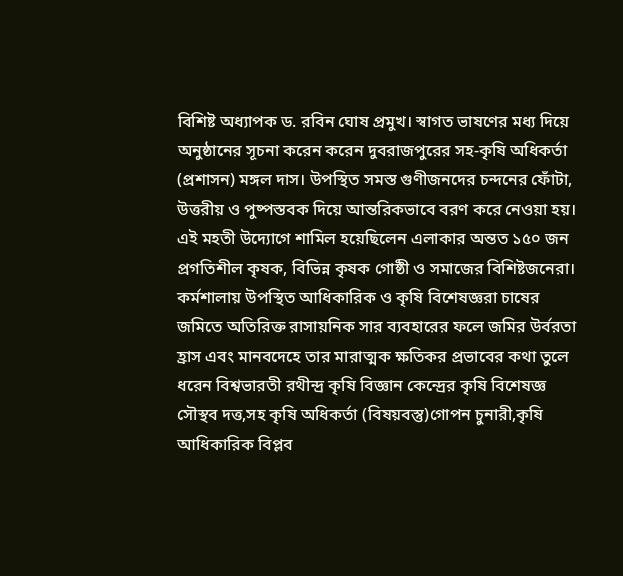বিশিষ্ট অধ্যাপক ড. রবিন ঘোষ প্রমুখ। স্বাগত ভাষণের মধ্য দিয়ে অনুষ্ঠানের সূচনা করেন করেন দুবরাজপুরের সহ-কৃষি অধিকর্তা (প্রশাসন) মঙ্গল দাস। উপস্থিত সমস্ত গুণীজনদের চন্দনের ফোঁটা, উত্তরীয় ও পুষ্পস্তবক দিয়ে আন্তরিকভাবে বরণ করে নেওয়া হয়। এই মহতী উদ্যোগে শামিল হয়েছিলেন এলাকার অন্তত ১৫০ জন প্রগতিশীল কৃষক, বিভিন্ন কৃষক গোষ্ঠী ও সমাজের বিশিষ্টজনেরা।
কর্মশালায় উপস্থিত আধিকারিক ও কৃষি বিশেষজ্ঞরা চাষের জমিতে অতিরিক্ত রাসায়নিক সার ব্যবহারের ফলে জমির উর্বরতা হ্রাস এবং মানবদেহে তার মারাত্মক ক্ষতিকর প্রভাবের কথা তুলে ধরেন বিশ্বভারতী রথীন্দ্র কৃষি বিজ্ঞান কেন্দ্রের কৃষি বিশেষজ্ঞ সৌস্থব দত্ত,সহ কৃষি অধিকর্তা (বিষয়বস্তু)গোপন চুনারী,কৃষি আধিকারিক বিপ্লব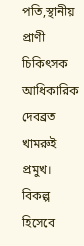পতি,স্থানীয় প্রাণী চিকিৎসক আধিকারিক দেবব্রত খামরুই প্রমুখ। বিকল্প হিসেবে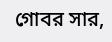গোবর সার,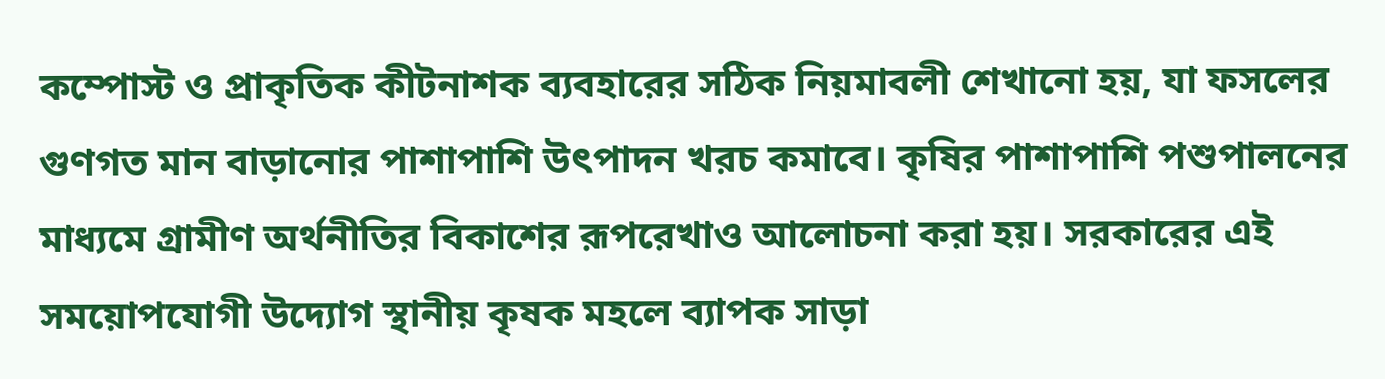কম্পোস্ট ও প্রাকৃতিক কীটনাশক ব্যবহারের সঠিক নিয়মাবলী শেখানো হয়, যা ফসলের গুণগত মান বাড়ানোর পাশাপাশি উৎপাদন খরচ কমাবে। কৃষির পাশাপাশি পশুপালনের মাধ্যমে গ্রামীণ অর্থনীতির বিকাশের রূপরেখাও আলোচনা করা হয়। সরকারের এই সময়োপযোগী উদ্যোগ স্থানীয় কৃষক মহলে ব্যাপক সাড়া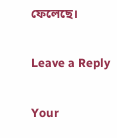ফেলেছে।

Leave a Reply

Your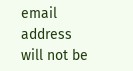email address will not be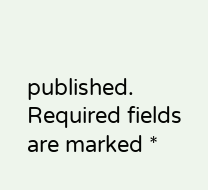published. Required fields are marked *